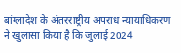बांग्लादेश के अंतरराष्ट्रीय अपराध न्यायाधिकरण ने खुलासा किया है कि जुलाई 2024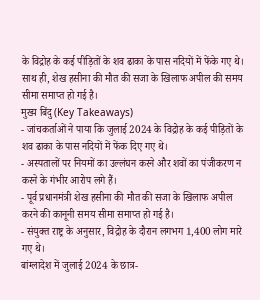के विद्रोह के कई पीड़ितों के शव ढाका के पास नदियों में फेंके गए थे। साथ ही, शेख हसीना की मौत की सजा के खिलाफ अपील की समय सीमा समाप्त हो गई है।
मुख्य बिंदु (Key Takeaways)
- जांचकर्ताओं ने पाया कि जुलाई 2024 के विद्रोह के कई पीड़ितों के शव ढाका के पास नदियों में फेंक दिए गए थे।
- अस्पतालों पर नियमों का उल्लंघन करने और शवों का पंजीकरण न करने के गंभीर आरोप लगे हैं।
- पूर्व प्रधानमंत्री शेख हसीना की मौत की सजा के खिलाफ अपील करने की कानूनी समय सीमा समाप्त हो गई है।
- संयुक्त राष्ट्र के अनुसार, विद्रोह के दौरान लगभग 1,400 लोग मारे गए थे।
बांग्लादेश में जुलाई 2024 के छात्र-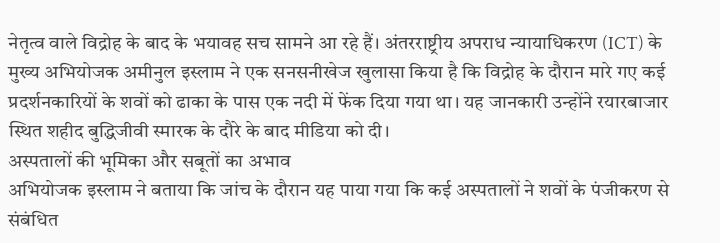नेतृत्व वाले विद्रोह के बाद के भयावह सच सामने आ रहे हैं। अंतरराष्ट्रीय अपराध न्यायाधिकरण (ICT) के मुख्य अभियोजक अमीनुल इस्लाम ने एक सनसनीखेज खुलासा किया है कि विद्रोह के दौरान मारे गए कई प्रदर्शनकारियों के शवों को ढाका के पास एक नदी में फेंक दिया गया था। यह जानकारी उन्होंने रयारबाजार स्थित शहीद बुद्धिजीवी स्मारक के दौरे के बाद मीडिया को दी।
अस्पतालों की भूमिका और सबूतों का अभाव
अभियोजक इस्लाम ने बताया कि जांच के दौरान यह पाया गया कि कई अस्पतालों ने शवों के पंजीकरण से संबंधित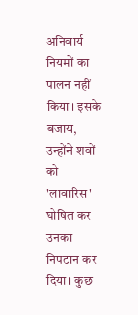अनिवार्य नियमों का पालन नहीं किया। इसके बजाय, उन्होंने शवों को 'लावारिस' घोषित कर उनका निपटान कर दिया। कुछ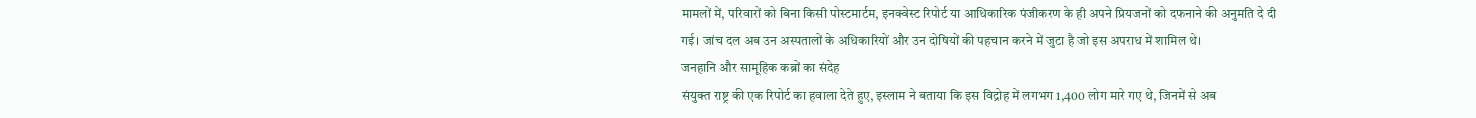मामलों में, परिवारों को बिना किसी पोस्टमार्टम, इनक्वेस्ट रिपोर्ट या आधिकारिक पंजीकरण के ही अपने प्रियजनों को दफनाने की अनुमति दे दी गई। जांच दल अब उन अस्पतालों के अधिकारियों और उन दोषियों की पहचान करने में जुटा है जो इस अपराध में शामिल थे।
जनहानि और सामूहिक कब्रों का संदेह
संयुक्त राष्ट्र की एक रिपोर्ट का हवाला देते हुए, इस्लाम ने बताया कि इस विद्रोह में लगभग 1,400 लोग मारे गए थे, जिनमें से अब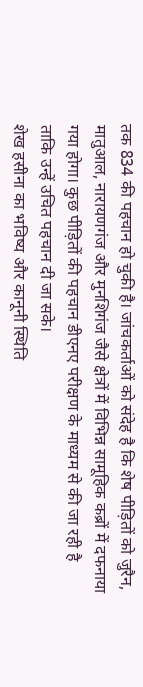तक 834 की पहचान हो चुकी है। जांचकर्ताओं को संदेह है कि शेष पीड़ितों को जुरैन, मातुआल, नारायणगंज और मुनशिगंज जैसे क्षेत्रों में विभिन्न सामूहिक कब्रों में दफनाया गया होगा। कुछ पीड़ितों की पहचान डीएनए परीक्षण के माध्यम से की जा रही है ताकि उन्हें उचित पहचान दी जा सके।
शेख हसीना का भविष्य और कानूनी स्थिति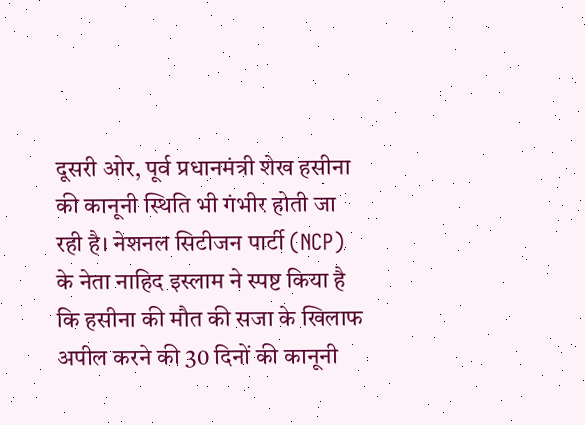दूसरी ओर, पूर्व प्रधानमंत्री शेख हसीना की कानूनी स्थिति भी गंभीर होती जा रही है। नेशनल सिटीजन पार्टी (NCP) के नेता नाहिद इस्लाम ने स्पष्ट किया है कि हसीना की मौत की सजा के खिलाफ अपील करने की 30 दिनों की कानूनी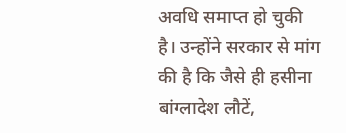अवधि समाप्त हो चुकी है। उन्होंने सरकार से मांग की है कि जैसे ही हसीना बांग्लादेश लौटें,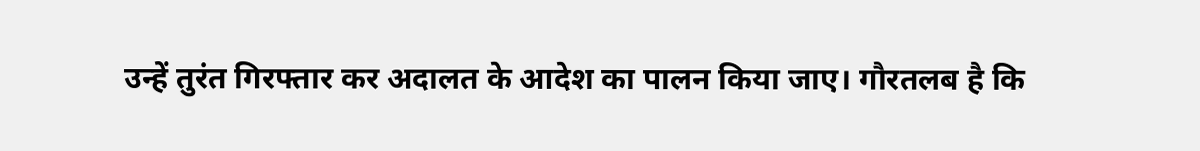उन्हें तुरंत गिरफ्तार कर अदालत के आदेश का पालन किया जाए। गौरतलब है कि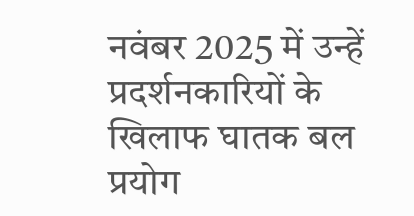नवंबर 2025 में उन्हें प्रदर्शनकारियों के खिलाफ घातक बल प्रयोग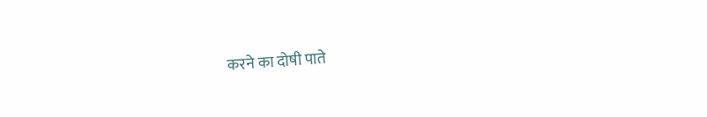करने का दोषी पाते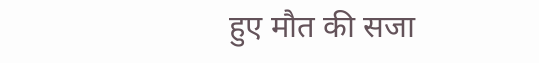हुए मौत की सजा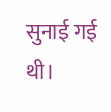सुनाई गई थी।